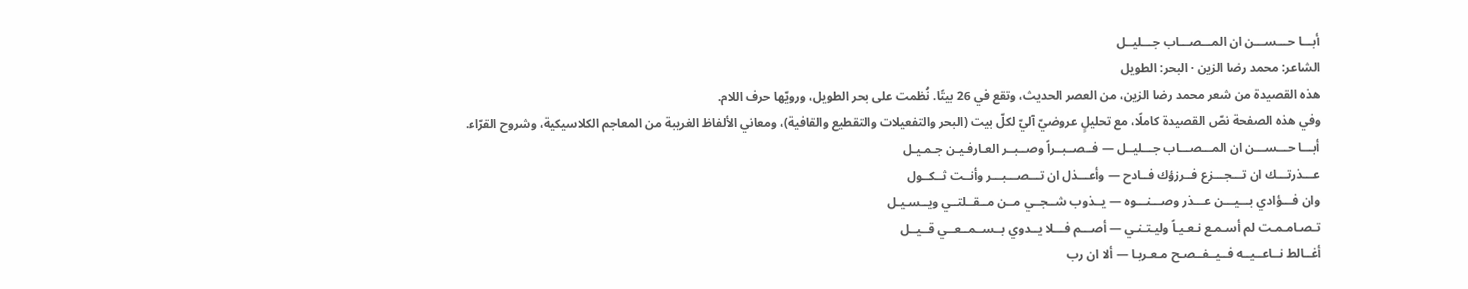أبـــا حـــســـن ان المـــصـــاب جـــليــل
الشاعر: محمد رضا الزين · البحر: الطويل
هذه القصيدة من شعر محمد رضا الزين، من العصر الحديث، وتقع في 26 بيتًا. نُظمت على بحر الطويل، ورويّها حرف اللام.
وفي هذه الصفحة نصّ القصيدة كاملًا، مع تحليلٍ عروضيّ آليّ لكلّ بيت (البحر والتفعيلات والتقطيع والقافية)، ومعاني الألفاظ الغريبة من المعاجم الكلاسيكية، وشروح القرّاء.
أبـــا حـــســـن ان المـــصـــاب جـــليــل — فــصــبــراً وصــبــر العـارفـيـن جـمـيـل
عـــذرتـــك ان تـــجـــزع فــرزؤك فــادح — وأعـــذل ان تـــصـــبـــر وأنــت ثــكــول
وان فـــؤادي بـــيـــن عـــذر وصـــنـــوه — يــذوب شــجــي مــن مــقــلتــي ويــسـيـل
تـصـامـمـت لم أسـمـع نـعـيـاً وليـتـنـي — أصـــم فـــلا يــدوي بــســمــعــي قــيــل
أغــالط نــاعــيــه فــيــفــصـح مـعـربـا — ألا ان رب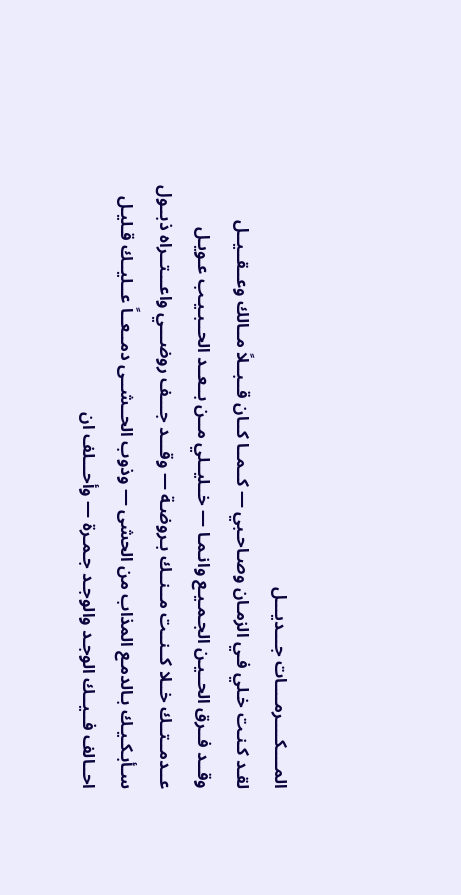المــــكــــرمــــات جـــديـــل
لقـد كـنـت خـلي فـي الزمـان وصـاحـبي — كــمــا كــان قــبــلاً مــالك وعــقــيــل
وقــد فــرق الحــيـن الجـمـيـع وانـمـا — خــليــلي مــن بــعــد الحــبـيـب عـويـل
عــدمــتــك خــلا كــنــت مــنــك بـروضـة — وقـــد جـــف روضـــي واعـــتــراه ذبــول
سـأبـكـيـك بـالدمـع المذاب من الحشى — وذوب الحــشــى دمــعــاً عــليــك قـليـل
احــالف فــيــك الوجـد والوجـد جـمـرة — وأحـــلف ان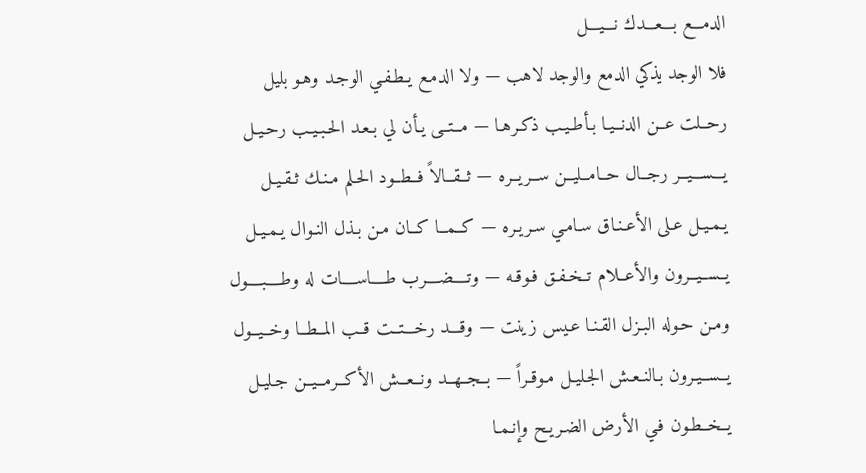الدمـــع بـــعـــدك نـــيـــل
فلا الوجد يذكي الدمع والوجد لاهب — ولا الدمـع يـطـفـي الوجـد وهـو بليل
رحــلت عــن الدنــيـا بـأطـيـب ذكـرهـا — مــتــى يـأن لي بـعـد الحـبـيـب رحـيـل
يـــســـيــر رجــال حــامــليــن ســريــره — ثــقــالاً فــطــود الحـلم مـنـك ثـقـيـل
يـمـيـل عـلى الأعـنـاق سـامـي سـريـره — كــمــا كــان مـن بـذل النـوال يـمـيـل
يــســيــرون والأعــلام تــخـفـق فـوقـه — وتــــضــــرب طــــاســــات له وطــــبــــول
ومـن حـوله البـزل القـنـا عـيس زينت — وقـــد رخـــتــت قــب المــطــا وخــيــول
يــســيـرون بـالنـعـش الجـليـل مـوقـراً — بــجــهــد ونــعــش الأكــرمــيــن جـليـل
يــخــطـون فـي الأرض الضـريـح وإنـمـا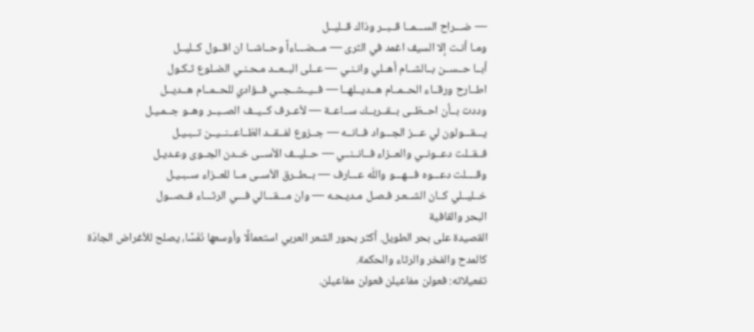— ضـــراح الســـمــا قــبــر وذاك قــليــل
ومـا أنـت إلا السيف اغمد في الثرى — مـــضـــاءاً وحــاشــا ان اقــول كــليــل
أبــا حــســن بــالشــام أهــلي وانـنـي — عــلى البــعــد مـحـنـي الضـلوع ثـكـول
اطــارح ورقــاء الحــمــام هــديــلهــا — فــيــشــجــي فــؤادي للحــمــام هــديــل
وددت بــأن احــظــى بــقــربــك ســاعــة — لأعــرف كــيــف الصــبــر وهــو جــمـيـل
يـــقـــولون لي عـــز الجـــواد فــانــه — جــزوع لفــقــد الظــاعــنــيــن تــبـيـل
فــقــلت دعــونــي والعــزاء فــانــنــي — حــليــف الأســى خــدن الجــوى وعـديـل
وقــــلت دعـــوه فـــهـــو واللَه عـــارف — بــطــرق الأســى مــا للعــزاء ســبـيـل
خــليــلي كــان الشــعـر فـصـل مـديـحـه — وان مـــقـــالي فـــي الرثـــاء فــصــول
البحر والقافية
القصيدة على بحر الطويل. أكثر بحور الشعر العربي استعمالًا وأوسعها نَفَسًا، يصلح للأغراض الجادّة كالمدح والفخر والرثاء والحكمة.
تفعيلاته: فعولن مفاعيلن فعولن مفاعيلن.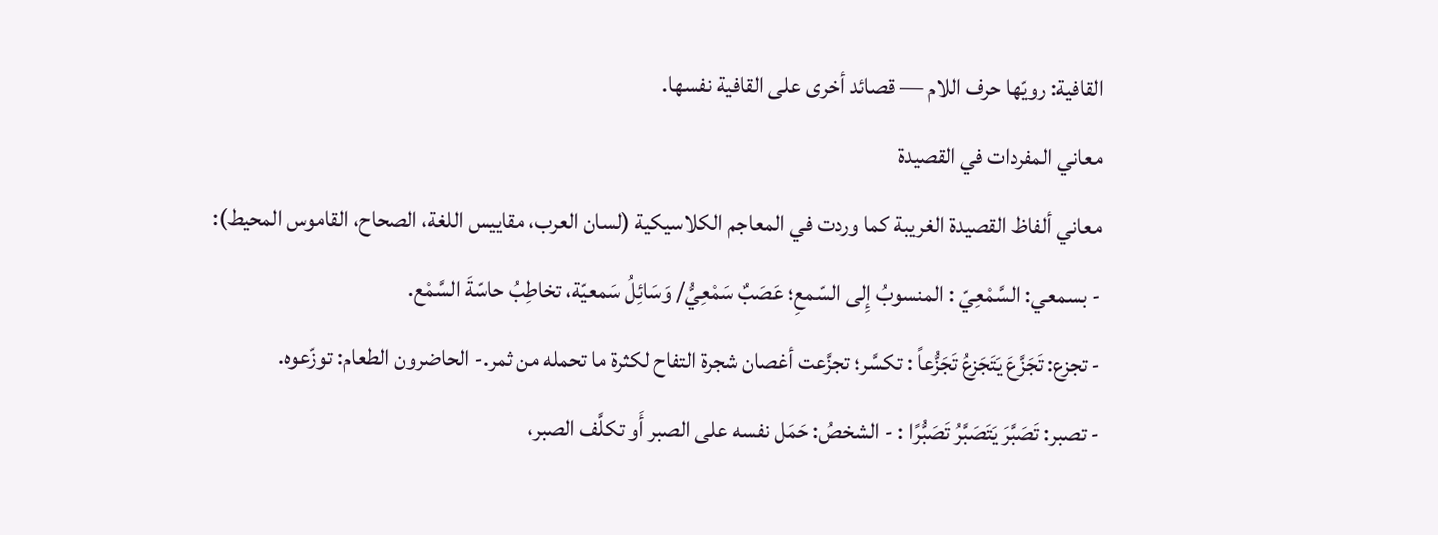القافية: رويّها حرف اللام — قصائد أخرى على القافية نفسها.
معاني المفردات في القصيدة
معاني ألفاظ القصيدة الغريبة كما وردت في المعاجم الكلاسيكية (لسان العرب، مقاييس اللغة، الصحاح، القاموس المحيط):
- بسمعي: السَّمْعِيّ : المنسوبُ إِلى السّمعِ؛ عَصَبٌ سَمْعِيُّ/ وَسَائِلُ سَمعيّة، تخاطِبُ حاسّةَ السَّمْع.
- تجزع: تَجَزَّعَ يَتَجَزعُ تَجَزُّعاً : تكسَّر؛ تجزَّعت أغصان شجرة التفاح لكثرة ما تحمله من ثمر.- الحاضرون الطعام: توزّعوه.
- تصبر: تَصَبَّرَ يَتَصَبَّرُ تَصَبُّرًا : - الشخصُ: حَمَل نفسه على الصبر أَو تكلَّف الصبر،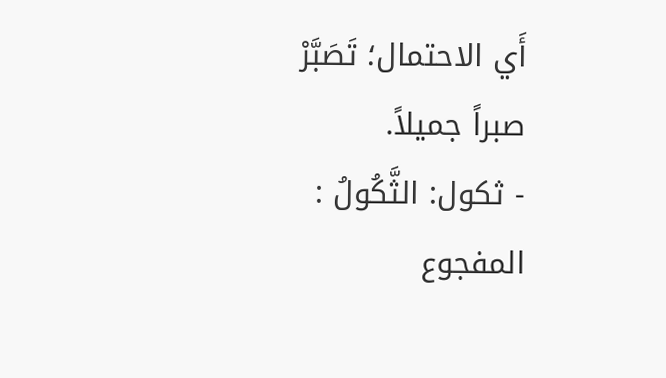أَي الاحتمال؛ تَصَبَّرْ صبراً جميلاً.
- ثكول: الثَّكُولُ : المفجوع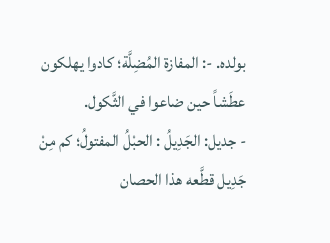بولده. -: المفازة المُضِلَّة؛ كادوا يهلكون عطَشاً حين ضاعوا في الثَّكول.
- جديل: الجَدِيلُ : الحبْلُ المفتولُ؛ كم مِنْ جَدِيل قطَّعه هذا الحصان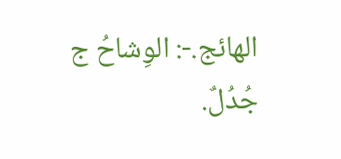الهائج.-: الوِشاحُ ج جُدُلٌ.